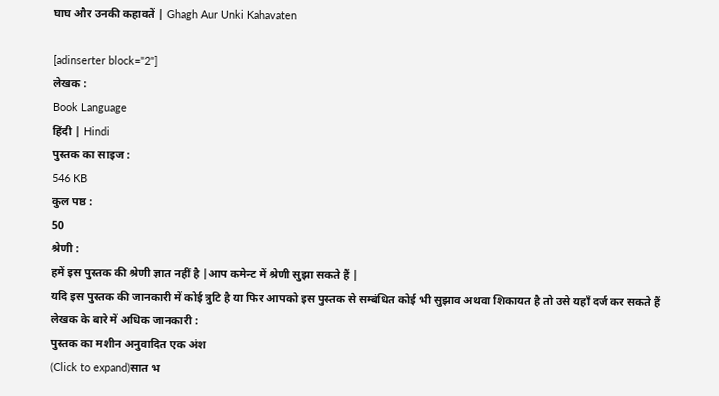घाघ और उनकी कहावतें | Ghagh Aur Unki Kahavaten

[adinserter block="2"]
लेखक :
Book Language
हिंदी | Hindi
पुस्तक का साइज :
546 KB
कुल पष्ठ :
50
श्रेणी :
हमें इस पुस्तक की श्रेणी ज्ञात नहीं है |आप कमेन्ट में श्रेणी सुझा सकते हैं |
यदि इस पुस्तक की जानकारी में कोई त्रुटि है या फिर आपको इस पुस्तक से सम्बंधित कोई भी सुझाव अथवा शिकायत है तो उसे यहाँ दर्ज कर सकते हैं
लेखक के बारे में अधिक जानकारी :
पुस्तक का मशीन अनुवादित एक अंश
(Click to expand)सात भ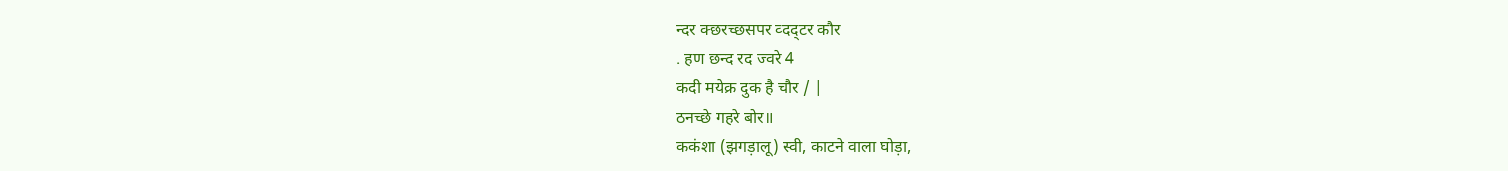न्दर क्छरच्छसपर व्दद्टर कौर
. हण छन्द रद ज्वरे 4
कदी मयेक्र दुक है चौर / |
ठनच्छे गहरे बोर॥
ककंशा (झगड़ालू) स्वी, काटने वाला घोड़ा,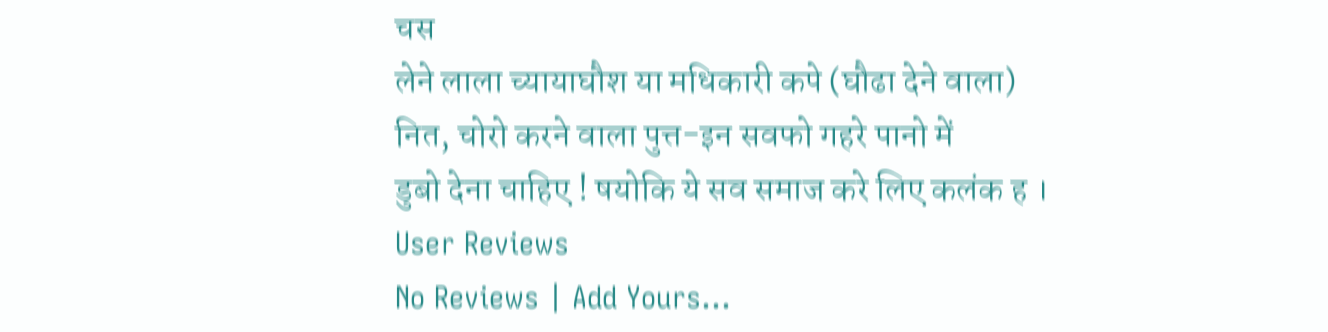चस
लेने लाला च्यायाघौश या मधिकारी कपे (घौढा देने वाला)
नित, चोरो करने वाला पुत्त-इन सवफो गहरे पानो में
डुबो देना चाहिए ! षयोकि ये सव समाज करे लिए कलंक ह ।
User Reviews
No Reviews | Add Yours...